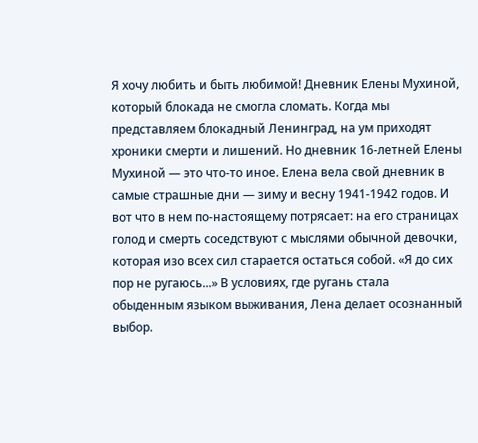Я хочу любить и быть любимой! Дневник Елены Мухиной, который блокада не смогла сломать. Когда мы представляем блокадный Ленинград, на ум приходят хроники смерти и лишений. Но дневник 16-летней Елены Мухиной — это что-то иное. Елена вела свой дневник в самые страшные дни — зиму и весну 1941-1942 годов. И вот что в нем по-настоящему потрясает: на его страницах голод и смерть соседствуют с мыслями обычной девочки, которая изо всех сил старается остаться собой. «Я до сих пор не ругаюсь...» В условиях, где ругань стала обыденным языком выживания, Лена делает осознанный выбор.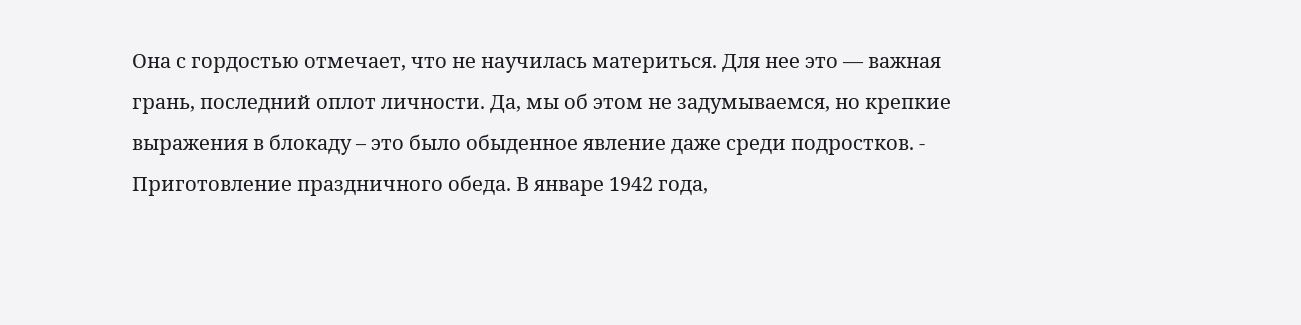Она с гордостью отмечает, что не научилась материться. Для нее это — важная грань, последний оплот личности. Да, мы об этом не задумываемся, но крепкие выражения в блокаду – это было обыденное явление даже среди подростков. - Приготовление праздничного обеда. В январе 1942 года,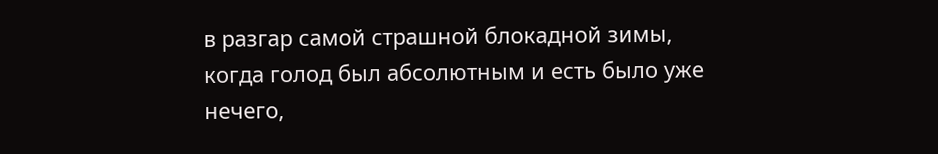в разгар самой страшной блокадной зимы, когда голод был абсолютным и есть было уже нечего,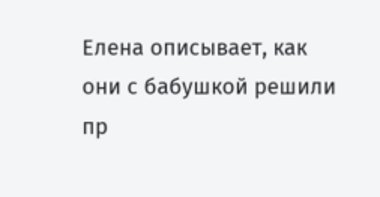Елена описывает, как они с бабушкой решили пр